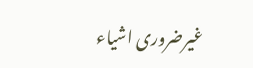غیرضروری اشیاء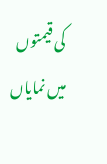کی قیمتوں میں نمایاں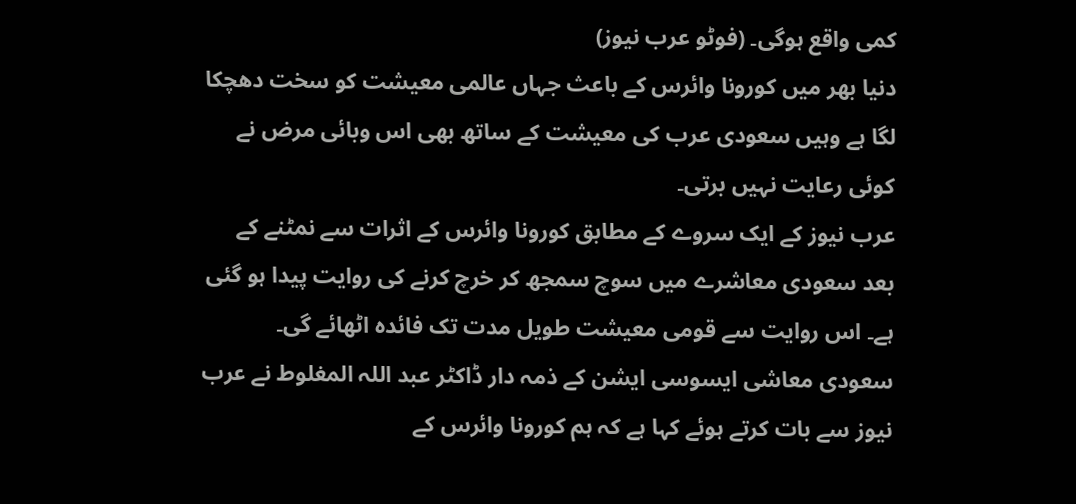کمی واقع ہوگی۔ (فوٹو عرب نیوز)
دنیا بھر میں کورونا وائرس کے باعث جہاں عالمی معیشت کو سخت دھچکا لگا ہے وہیں سعودی عرب کی معیشت کے ساتھ بھی اس وبائی مرض نے کوئی رعایت نہیں برتی۔
عرب نیوز کے ایک سروے کے مطابق کورونا وائرس کے اثرات سے نمٹنے کے بعد سعودی معاشرے میں سوچ سمجھ کر خرچ کرنے کی روایت پیدا ہو گئی ہے۔ اس روایت سے قومی معیشت طویل مدت تک فائدہ اٹھائے گی۔
سعودی معاشی ایسوسی ایشن کے ذمہ دار ڈاکٹر عبد اللہ المغلوط نے عرب نیوز سے بات کرتے ہوئے کہا ہے کہ ہم کورونا وائرس کے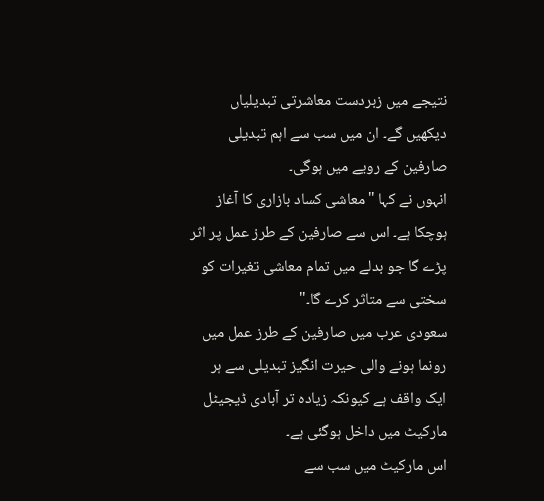نتیجے میں زبردست معاشرتی تبدیلیاں دیکھیں گے۔ ان میں سب سے اہم تبدیلی صارفین کے رویے میں ہوگی۔
انہوں نے کہا "معاشی کساد بازاری کا آغاز ہوچکا ہے۔ اس سے صارفین کے طرز عمل پر اثر پڑے گا جو بدلے میں تمام معاشی تغیرات کو سختی سے متاثر کرے گا۔"
سعودی عرب میں صارفین کے طرز عمل میں رونما ہونے والی حیرت انگیز تبدیلی سے ہر ایک واقف ہے کیونکہ زیادہ تر آبادی ڈیجیٹل مارکیٹ میں داخل ہوگئی ہے۔
اس مارکیٹ میں سب سے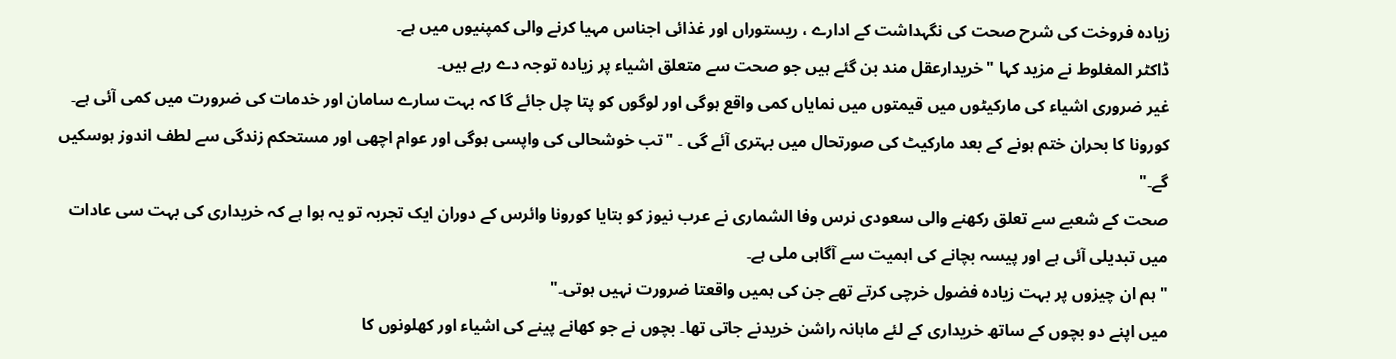زیادہ فروخت کی شرح صحت کی نگہداشت کے ادارے ، ریستوراں اور غذائی اجناس مہیا کرنے والی کمپنیوں میں ہے۔
ڈاکٹر المغلوط نے مزید کہا "خریدارعقل مند بن گئے ہیں جو صحت سے متعلق اشیاء پر زیادہ توجہ دے رہے ہیں۔
غیر ضروری اشیاء کی مارکیٹوں میں قیمتوں میں نمایاں کمی واقع ہوگی اور لوگوں کو پتا چل جائے گا کہ بہت سارے سامان اور خدمات کی ضرورت میں کمی آئی ہے۔
کورونا کا بحران ختم ہونے کے بعد مارکیٹ کی صورتحال میں بہتری آئے گی ۔ "تب خوشحالی کی واپسی ہوگی اور عوام اچھی اور مستحکم زندگی سے لطف اندوز ہوسکیں گے۔"
صحت کے شعبے سے تعلق رکھنے والی سعودی نرس وفا الشماری نے عرب نیوز کو بتایا کورونا وائرس کے دوران ایک تجربہ تو یہ ہوا ہے کہ خریداری کی بہت سی عادات میں تبدیلی آئی ہے اور پیسہ بچانے کی اہمیت سے آگاہی ملی ہے۔
"ہم ان چیزوں پر بہت زیادہ فضول خرچی کرتے تھے جن کی ہمیں واقعتا ضرورت نہیں ہوتی۔"
میں اپنے دو بچوں کے ساتھ خریداری کے لئے ماہانہ راشن خریدنے جاتی تھا۔ بچوں نے جو کھانے پینے کی اشیاء اور کھلونوں کا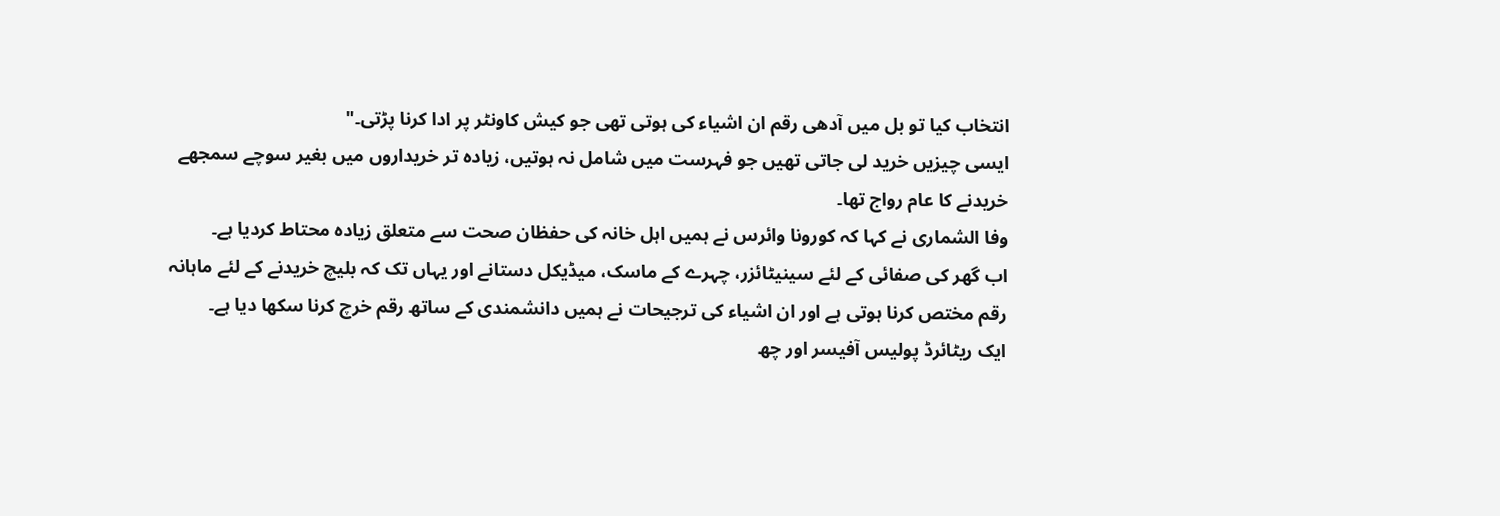انتخاب کیا تو بل میں آدھی رقم ان اشیاء کی ہوتی تھی جو کیش کاونٹر پر ادا کرنا پڑتی۔"
ایسی چیزیں خرید لی جاتی تھیں جو فہرست میں شامل نہ ہوتیں، زیادہ تر خریداروں میں بغیر سوچے سمجھے خریدنے کا عام رواج تھا۔
وفا الشماری نے کہا کہ کورونا وائرس نے ہمیں اہل خانہ کی حفظان صحت سے متعلق زیادہ محتاط کردیا ہے۔
اب گھر کی صفائی کے لئے سینیٹائزر، چہرے کے ماسک، میڈیکل دستانے اور یہاں تک کہ بلیچ خریدنے کے لئے ماہانہ رقم مختص کرنا ہوتی ہے اور ان اشیاء کی ترجیحات نے ہمیں دانشمندی کے ساتھ رقم خرچ کرنا سکھا دیا ہے۔
ایک ریٹائرڈ پولیس آفیسر اور چھ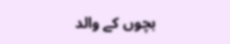بچوں کے والد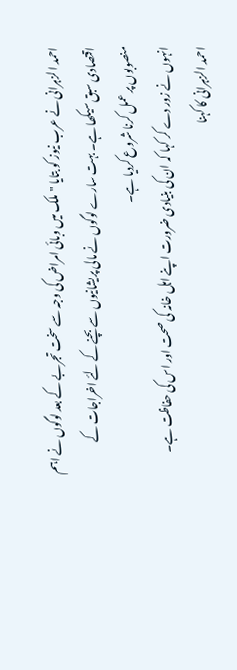احمد الزہرانی نے عرب نیوز کو بتایا "ملک میں وبائی امراض کی وجہ سے سخت تجربے کے بعد لوگوں نے اہم اقتصادی سبق سیکھا ہے۔ بہت سارے لوگوں نے مالی پریشانیوں سے بچنے کے لئے اخراجات کے منصوبوں پر عمل کرنا شروع کردیا ہے۔
انہوں نے زور دے کر کہا کہ ان کی بنیادی ضرورت اپنے اہل خانہ کی صحت اور اس کی حفاظت ہے۔
احمد الزہرانی کا کہنا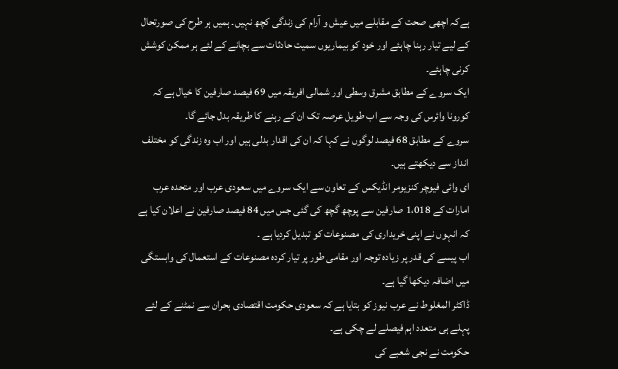ہےکہ اچھی صحت کے مقابلے میں عیش و آرام کی زندگی کچھ نہیں۔ ہمیں ہر طرح کی صورتحال کے لیے تیار رہنا چاہئے اور خود کو بیماریوں سمیت حادثات سے بچانے کے لئے ہر ممکن کوشش کرنی چاہئے۔
ایک سروے کے مطابق مشرق وسطی اور شمالی افریقہ میں 69 فیصد صارفین کا خیال ہے کہ کورونا وائرس کی وجہ سے اب طویل عرصہ تک ان کے رہنے کا طریقہ بدل جائے گا۔
سروے کے مطابق 68 فیصد لوگوں نے کہا کہ ان کی اقدار بدلی ہیں اور اب وہ زندگی کو مختلف انداز سے دیکھتے ہیں۔
ای وائی فیوچر کنزیومر انڈیکس کے تعاون سے ایک سروے میں سعودی عرب اور متحدہ عرب امارات کے 1،018 صارفین سے پوچھ گچھ کی گئی جس میں 84 فیصد صارفین نے اعلان کیا ہے کہ انہوں نے اپنی خریداری کی مصنوعات کو تبدیل کردیا ہے ۔
اب پیسے کی قدر پر زیادہ توجہ اور مقامی طور پر تیار کردہ مصنوعات کے استعمال کی وابستگی میں اضافہ دیکھا گیا ہے۔
ڈاکٹر المغلوط نے عرب نیوز کو بتایا ہے کہ سعودی حکومت اقتصادی بحران سے نمٹنے کے لئے پہلے ہی متعدد اہم فیصلے لے چکی ہے۔
حکومت نے نجی شعبے کی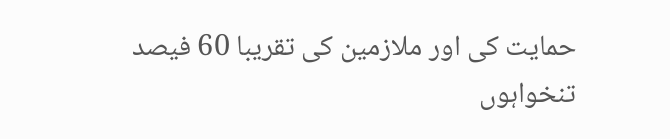حمایت کی اور ملازمین کی تقریبا 60 فیصد تنخواہوں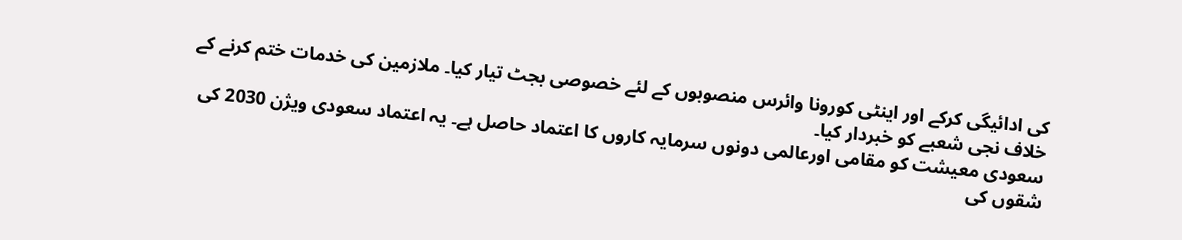کی ادائیگی کرکے اور اینٹی کورونا وائرس منصوبوں کے لئے خصوصی بجٹ تیار کیا۔ ملازمین کی خدمات ختم کرنے کے خلاف نجی شعبے کو خبردار کیا۔
سعودی معیشت کو مقامی اورعالمی دونوں سرمایہ کاروں کا اعتماد حاصل ہے۔ یہ اعتماد سعودی ویژن 2030 کی شقوں کی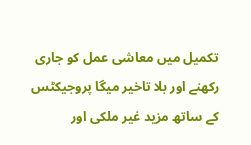تکمیل میں معاشی عمل کو جاری رکھنے اور بلا تاخیر میگا پروجیکٹس کے ساتھ مزید غیر ملکی اور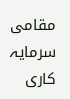مقامی سرمایہ کاری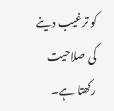کو ترغیب دینے کی صلاحیت رکھتا ہے۔